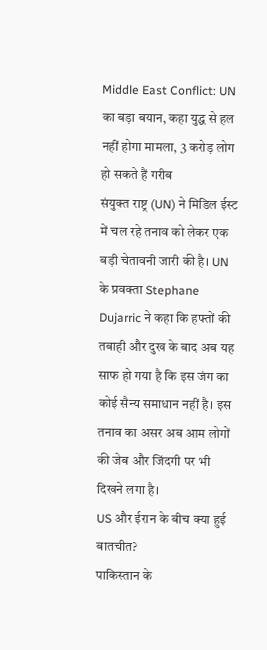Middle East Conflict: UN का बड़ा बयान, कहा युद्ध से हल नहीं होगा मामला, 3 करोड़ लोग हो सकते हैं गरीब
संयुक्त राष्ट्र (UN) ने मिडिल ईस्ट में चल रहे तनाव को लेकर एक बड़ी चेतावनी जारी की है। UN के प्रवक्ता Stephane Dujarric ने कहा कि हफ्तों की तबाही और दुख के बाद अब यह साफ हो गया है कि इस जंग का कोई सैन्य समाधान नहीं है। इस तनाव का असर अब आम लोगों की जेब और जिंदगी पर भी दिखने लगा है।
US और ईरान के बीच क्या हुई बातचीत?
पाकिस्तान के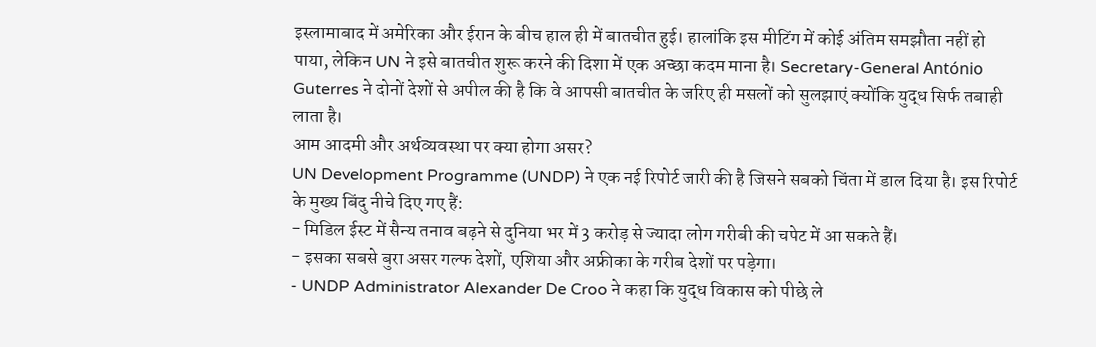इस्लामाबाद में अमेरिका और ईरान के बीच हाल ही में बातचीत हुई। हालांकि इस मीटिंग में कोई अंतिम समझौता नहीं हो पाया, लेकिन UN ने इसे बातचीत शुरू करने की दिशा में एक अच्छा कदम माना है। Secretary-General António Guterres ने दोनों देशों से अपील की है कि वे आपसी बातचीत के जरिए ही मसलों को सुलझाएं क्योंकि युद्ध सिर्फ तबाही लाता है।
आम आदमी और अर्थव्यवस्था पर क्या होगा असर?
UN Development Programme (UNDP) ने एक नई रिपोर्ट जारी की है जिसने सबको चिंता में डाल दिया है। इस रिपोर्ट के मुख्य बिंदु नीचे दिए गए हैं:
- मिडिल ईस्ट में सैन्य तनाव बढ़ने से दुनिया भर में 3 करोड़ से ज्यादा लोग गरीबी की चपेट में आ सकते हैं।
- इसका सबसे बुरा असर गल्फ देशों, एशिया और अफ्रीका के गरीब देशों पर पड़ेगा।
- UNDP Administrator Alexander De Croo ने कहा कि युद्ध विकास को पीछे ले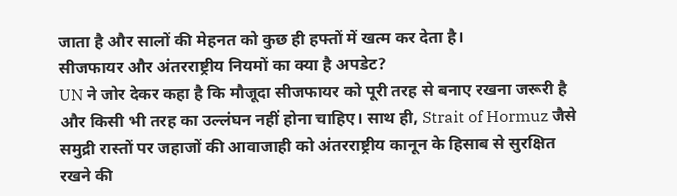जाता है और सालों की मेहनत को कुछ ही हफ्तों में खत्म कर देता है।
सीजफायर और अंतरराष्ट्रीय नियमों का क्या है अपडेट?
UN ने जोर देकर कहा है कि मौजूदा सीजफायर को पूरी तरह से बनाए रखना जरूरी है और किसी भी तरह का उल्लंघन नहीं होना चाहिए। साथ ही, Strait of Hormuz जैसे समुद्री रास्तों पर जहाजों की आवाजाही को अंतरराष्ट्रीय कानून के हिसाब से सुरक्षित रखने की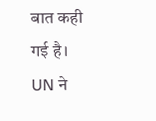बात कही गई है। UN ने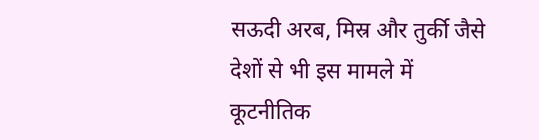सऊदी अरब, मिस्र और तुर्की जैसे देशों से भी इस मामले में कूटनीतिक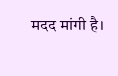मदद मांगी है।